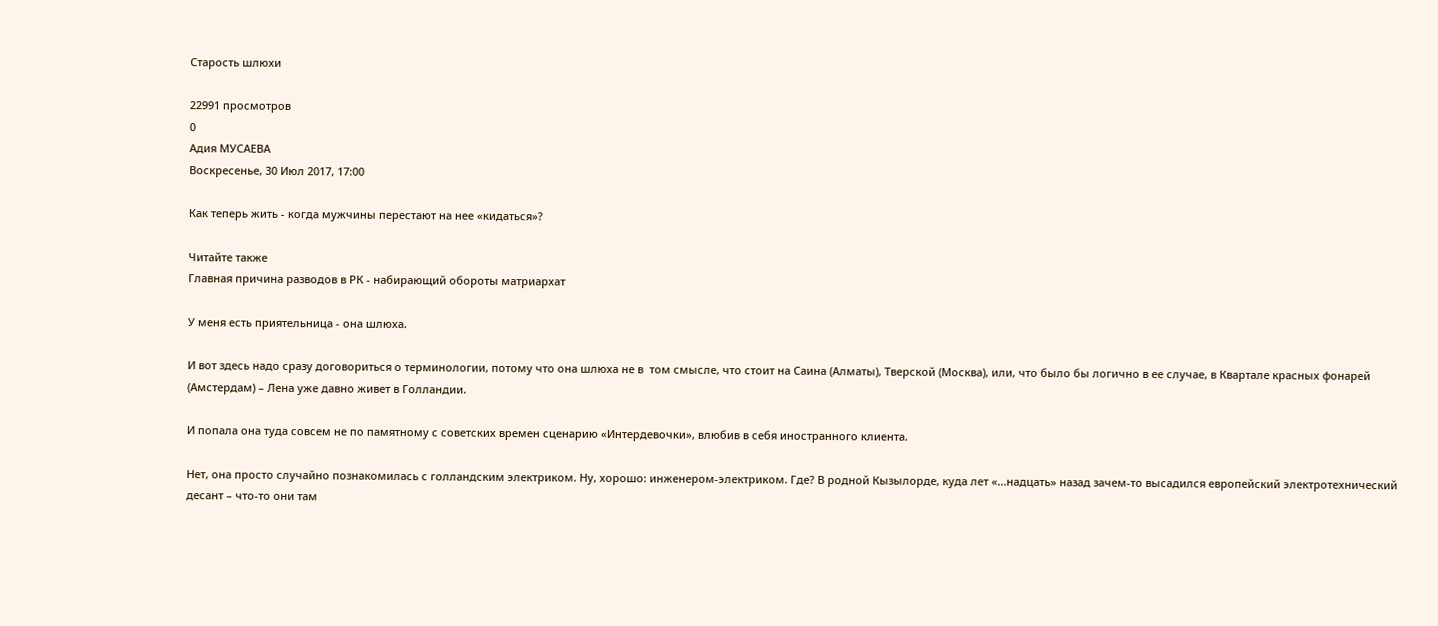Старость шлюхи

22991 просмотров
0
Адия МУСАЕВА
Воскресенье, 30 Июл 2017, 17:00

Как теперь жить - когда мужчины перестают на нее «кидаться»?

Читайте также
Главная причина разводов в РК - набирающий обороты матриархат

У меня есть приятельница - она шлюха.

И вот здесь надо сразу договориться о терминологии, потому что она шлюха не в  том смысле, что стоит на Саина (Алматы), Тверской (Москва), или, что было бы логично в ее случае, в Квартале красных фонарей (Амстердам) – Лена уже давно живет в Голландии.

И попала она туда совсем не по памятному с советских времен сценарию «Интердевочки», влюбив в себя иностранного клиента.

Нет, она просто случайно познакомилась с голландским электриком. Ну, хорошо: инженером-электриком. Где? В родной Кызылорде, куда лет «...надцать» назад зачем-то высадился европейский электротехнический десант – что-то они там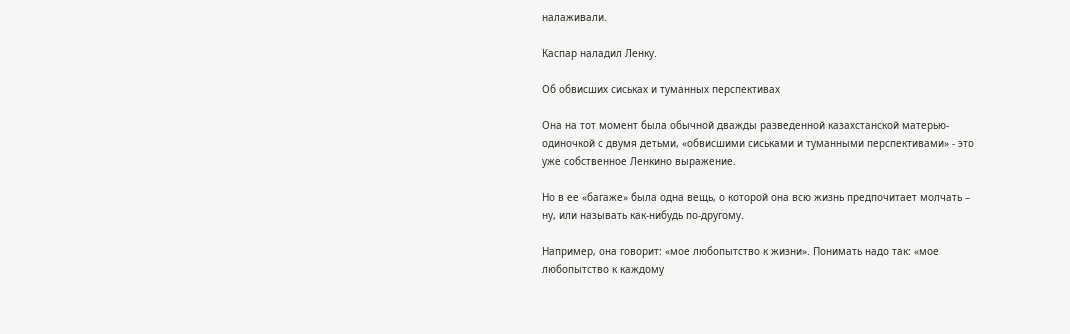налаживали.

Каспар наладил Ленку.

Об обвисших сиськах и туманных перспективах

Она на тот момент была обычной дважды разведенной казахстанской матерью-одиночкой с двумя детьми, «обвисшими сиськами и туманными перспективами» - это уже собственное Ленкино выражение.

Но в ее «багаже» была одна вещь, о которой она всю жизнь предпочитает молчать – ну, или называть как-нибудь по-другому.

Например, она говорит: «мое любопытство к жизни». Понимать надо так: «мое любопытство к каждому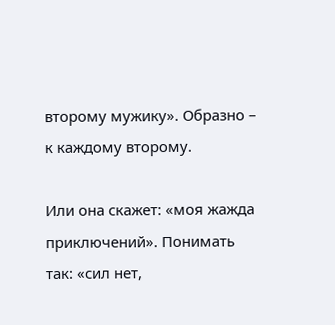второму мужику». Образно – к каждому второму.

Или она скажет: «моя жажда приключений». Понимать так: «сил нет,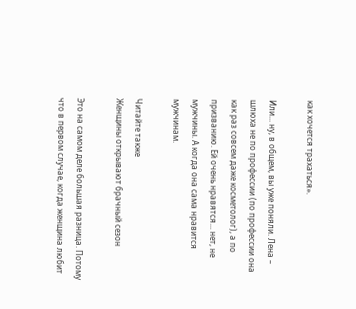как хочется трахаться».

Или... ну, в общем, вы уже поняли. Лена – шлюха не по профессии (по профессии она как раз совсем даже косметолог), а по призванию. Ей очень нравятся... нет, не мужчины. А когда она сама нравится мужчинам.

Читайте также
Женщины открывают брачный сезон

Это на самом деле большая разница. Потому что в первом случае, когда женщина любит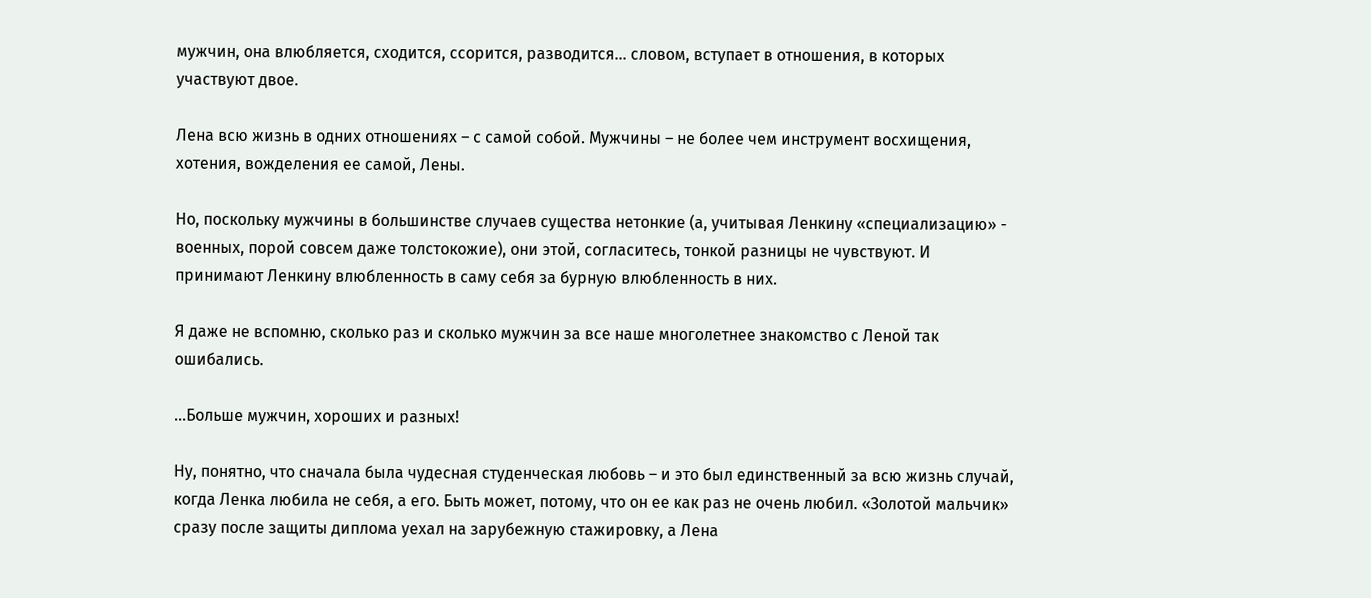мужчин, она влюбляется, сходится, ссорится, разводится... словом, вступает в отношения, в которых участвуют двое.

Лена всю жизнь в одних отношениях – с самой собой. Мужчины – не более чем инструмент восхищения, хотения, вожделения ее самой, Лены.

Но, поскольку мужчины в большинстве случаев существа нетонкие (а, учитывая Ленкину «специализацию» - военных, порой совсем даже толстокожие), они этой, согласитесь, тонкой разницы не чувствуют. И принимают Ленкину влюбленность в саму себя за бурную влюбленность в них.

Я даже не вспомню, сколько раз и сколько мужчин за все наше многолетнее знакомство с Леной так ошибались.

...Больше мужчин, хороших и разных!

Ну, понятно, что сначала была чудесная студенческая любовь – и это был единственный за всю жизнь случай, когда Ленка любила не себя, а его. Быть может, потому, что он ее как раз не очень любил. «Золотой мальчик» сразу после защиты диплома уехал на зарубежную стажировку, а Лена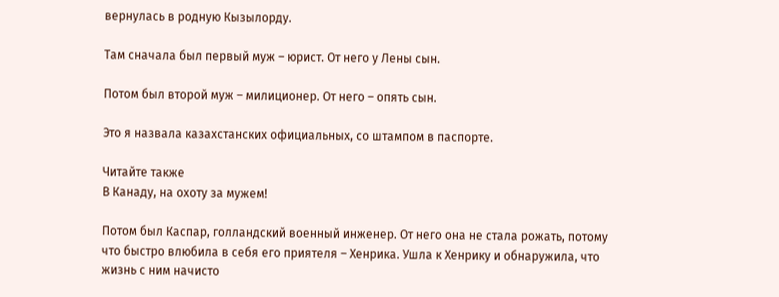вернулась в родную Кызылорду.

Там сначала был первый муж – юрист. От него у Лены сын.

Потом был второй муж – милиционер. От него – опять сын.

Это я назвала казахстанских официальных, со штампом в паспорте.

Читайте также
В Канаду, на охоту за мужем!

Потом был Каспар, голландский военный инженер. От него она не стала рожать, потому что быстро влюбила в себя его приятеля – Хенрика. Ушла к Хенрику и обнаружила, что жизнь с ним начисто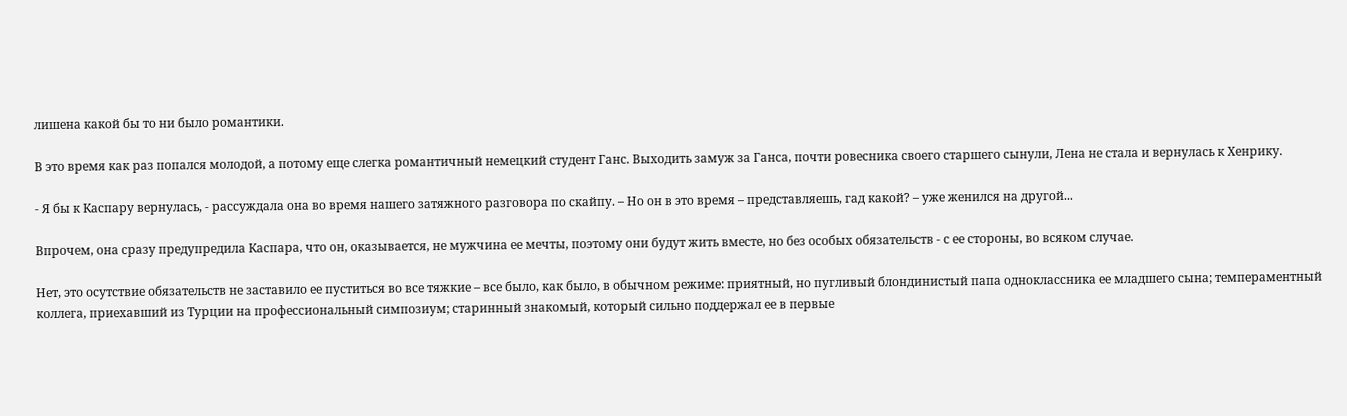лишена какой бы то ни было романтики.

В это время как раз попался молодой, а потому еще слегка романтичный немецкий студент Ганс. Выходить замуж за Ганса, почти ровесника своего старшего сынули, Лена не стала и вернулась к Хенрику.

- Я бы к Каспару вернулась, - рассуждала она во время нашего затяжного разговора по скайпу. – Но он в это время – представляешь, гад какой? – уже женился на другой...

Впрочем, она сразу предупредила Каспара, что он, оказывается, не мужчина ее мечты, поэтому они будут жить вместе, но без особых обязательств - с ее стороны, во всяком случае.

Нет, это осутствие обязательств не заставило ее пуститься во все тяжкие – все было, как было, в обычном режиме: приятный, но пугливый блондинистый папа одноклассника ее младшего сына; темпераментный коллега, приехавший из Турции на профессиональный симпозиум; старинный знакомый, который сильно поддержал ее в первые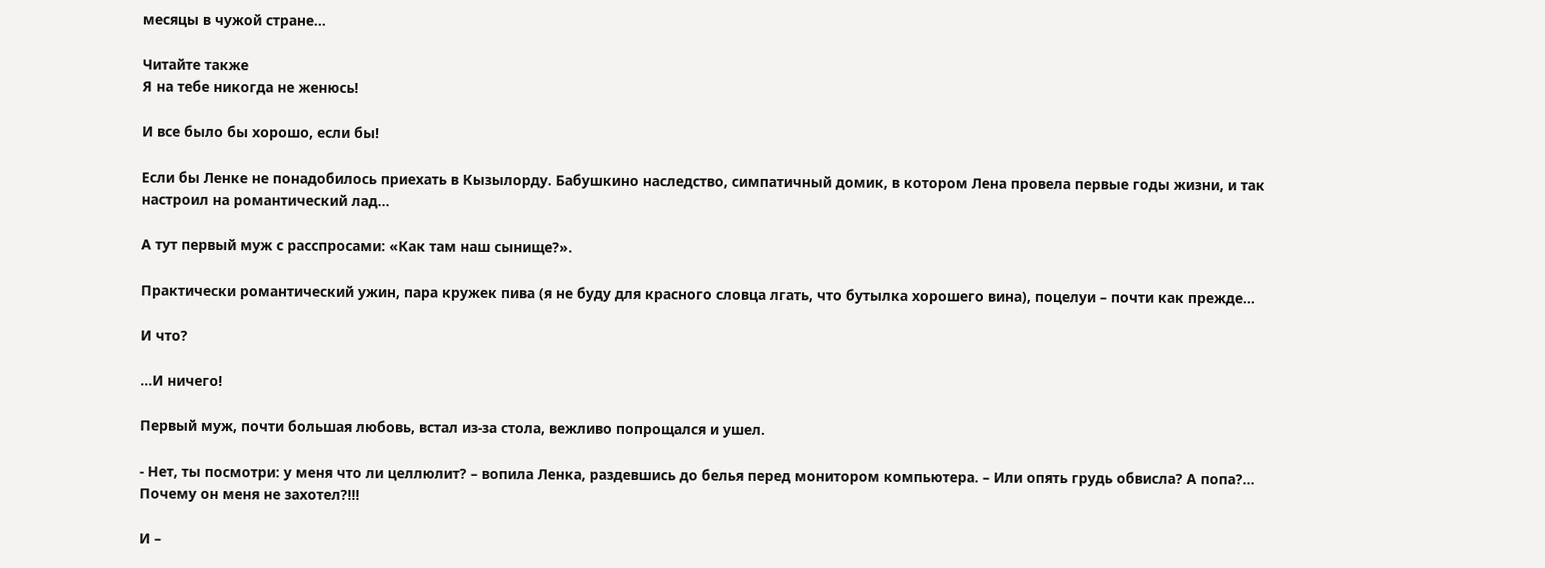месяцы в чужой стране...

Читайте также
Я на тебе никогда не женюсь!

И все было бы хорошо, если бы!

Если бы Ленке не понадобилось приехать в Кызылорду. Бабушкино наследство, симпатичный домик, в котором Лена провела первые годы жизни, и так настроил на романтический лад...

А тут первый муж с расспросами: «Как там наш сынище?».

Практически романтический ужин, пара кружек пива (я не буду для красного словца лгать, что бутылка хорошего вина), поцелуи – почти как прежде...

И что?

...И ничего!

Первый муж, почти большая любовь, встал из-за стола, вежливо попрощался и ушел.

- Нет, ты посмотри: у меня что ли целлюлит? – вопила Ленка, раздевшись до белья перед монитором компьютера. – Или опять грудь обвисла? А попа?... Почему он меня не захотел?!!!

И –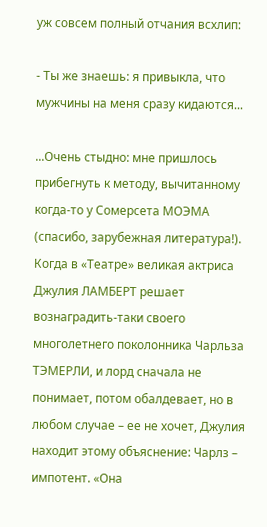уж совсем полный отчания всхлип:

- Ты же знаешь: я привыкла, что мужчины на меня сразу кидаются...

...Очень стыдно: мне пришлось прибегнуть к методу, вычитанному когда-то у Сомерсета МОЭМА (спасибо, зарубежная литература!). Когда в «Театре» великая актриса Джулия ЛАМБЕРТ решает вознаградить-таки своего многолетнего поколонника Чарльза ТЭМЕРЛИ, и лорд сначала не понимает, потом обалдевает, но в любом случае – ее не хочет, Джулия находит этому объяснение: Чарлз – импотент. «Она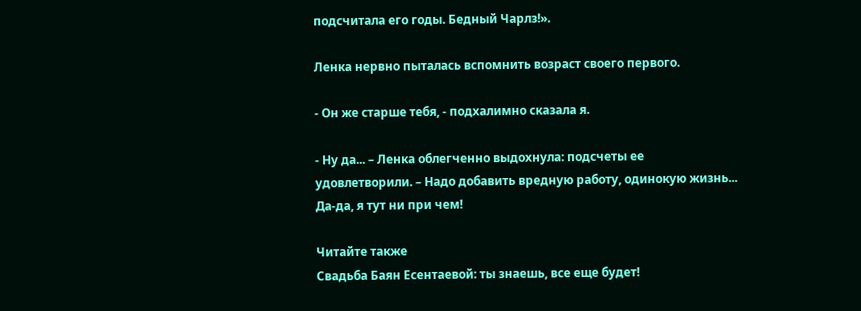подсчитала его годы. Бедный Чарлз!».

Ленка нервно пыталась вспомнить возраст своего первого.

- Он же старше тебя, - подхалимно сказала я.

- Ну да... – Ленка облегченно выдохнула: подсчеты ее удовлетворили. – Надо добавить вредную работу, одинокую жизнь... Да-да, я тут ни при чем!

Читайте также
Свадьба Баян Есентаевой: ты знаешь, все еще будет!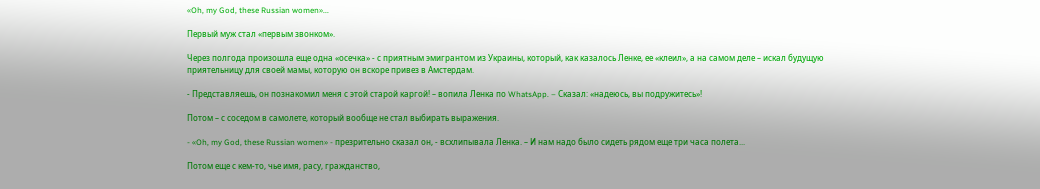«Oh, my God, these Russian women»...

Первый муж стал «первым звонком».

Через полгода произошла еще одна «осечка» - с приятным эмигрантом из Украины, который, как казалось Ленке, ее «клеил», а на самом деле – искал будущую приятельницу для своей мамы, которую он вскоре привез в Амстердам.

- Представляешь, он познакомил меня с этой старой каргой! – вопила Ленка по WhatsApp. – Сказал: «надеюсь, вы подружитесь»!

Потом – с соседом в самолете, который вообще не стал выбирать выражения.

- «Oh, my God, these Russian women» - презрительно сказал он, - всхлипывала Ленка. – И нам надо было сидеть рядом еще три часа полета...

Потом еще с кем-то, чье имя, расу, гражданство,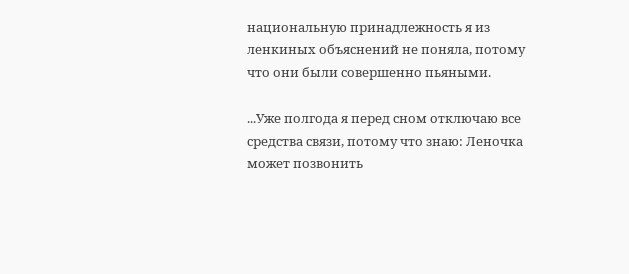национальную принадлежность я из ленкиных объяснений не поняла, потому что они были совершенно пьяными.

...Уже полгода я перед сном отключаю все средства связи, потому что знаю: Леночка может позвонить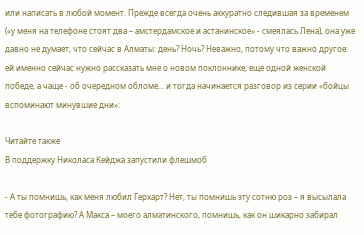или написать в любой момент. Прежде всегда очень аккуратно следившая за временем («у меня на телефоне стоят два – амстердамское и астанинское» - смеялась Лена), она уже давно не думает, что сейчас в Алматы: день? Ночь? Неважно, потому что важно другое: ей именно сейчас нужно рассказать мне о новом поклоннике, еще одной женской победе, а чаще - об очередном обломе... и тогда начинается разговор из серии «бойцы вспоминают минувшие дни»:

Читайте также
В поддержку Николаса Кейджа запустили флешмоб

- А ты помнишь, как меня любил Герхарт? Нет, ты помнишь эту сотню роз – я высылала тебе фотографию? А Макса – моего алматинского, помнишь, как он шикарно забирал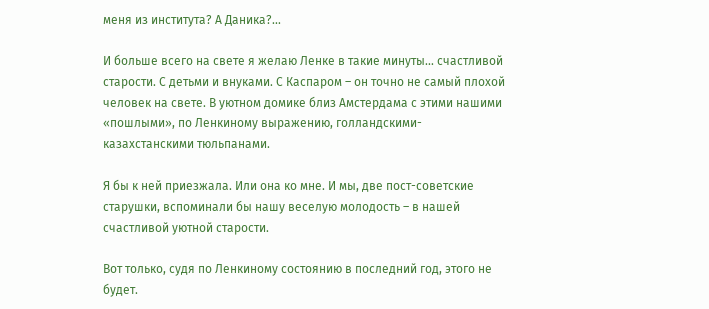меня из института? А Даника?...

И больше всего на свете я желаю Ленке в такие минуты... счастливой старости. С детьми и внуками. С Каспаром – он точно не самый плохой человек на свете. В уютном домике близ Амстердама с этими нашими «пошлыми», по Ленкиному выражению, голландскими-казахстанскими тюльпанами.

Я бы к ней приезжала. Или она ко мне. И мы, две пост-советские старушки, вспоминали бы нашу веселую молодость – в нашей счастливой уютной старости.

Вот только, судя по Ленкиному состоянию в последний год, этого не будет.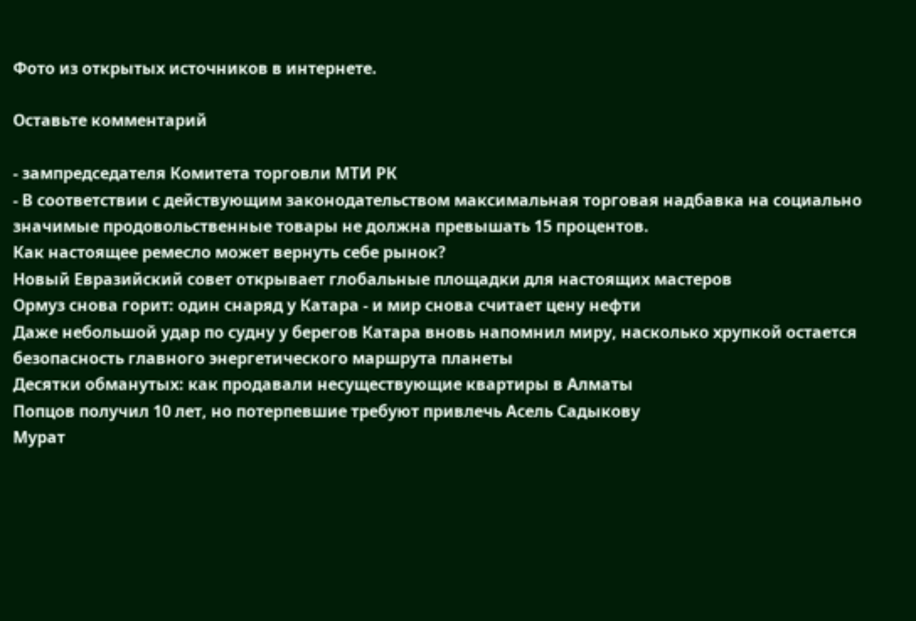Фото из открытых источников в интернете.

Оставьте комментарий

- зампредседателя Комитета торговли МТИ РК
- В соответствии с действующим законодательством максимальная торговая надбавка на социально значимые продовольственные товары не должна превышать 15 процентов.
Как настоящее ремесло может вернуть себе рынок?
Новый Евразийский совет открывает глобальные площадки для настоящих мастеров
Ормуз снова горит: один снаряд у Катара - и мир снова считает цену нефти
Даже небольшой удар по судну у берегов Катара вновь напомнил миру, насколько хрупкой остается безопасность главного энергетического маршрута планеты
Десятки обманутых: как продавали несуществующие квартиры в Алматы
Попцов получил 10 лет, но потерпевшие требуют привлечь Асель Садыкову
Мурат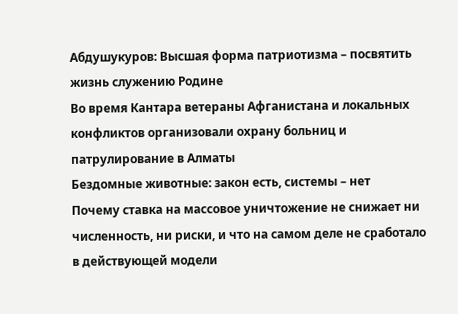Абдушукуров: Высшая форма патриотизма – посвятить жизнь служению Родине
Во время Кантара ветераны Афганистана и локальных конфликтов организовали охрану больниц и патрулирование в Алматы
Бездомные животные: закон есть, системы – нет
Почему ставка на массовое уничтожение не снижает ни численность, ни риски, и что на самом деле не сработало в действующей модели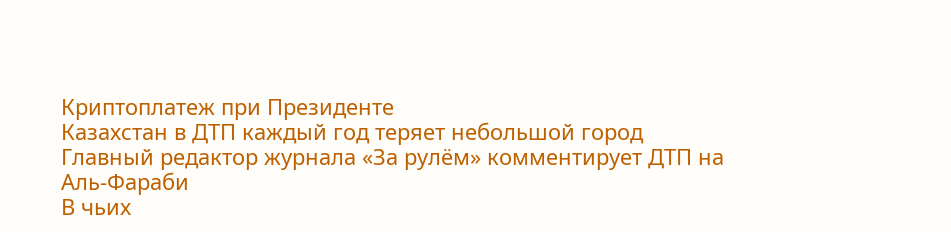Криптоплатеж при Президенте
Казахстан в ДТП каждый год теряет небольшой город
Главный редактор журнала «За рулём» комментирует ДТП на Аль-Фараби
В чьих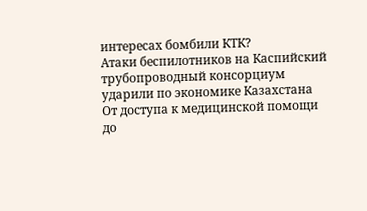интересах бомбили КТК?
Атаки беспилотников на Каспийский трубопроводный консорциум ударили по экономике Казахстана
От доступа к медицинской помощи до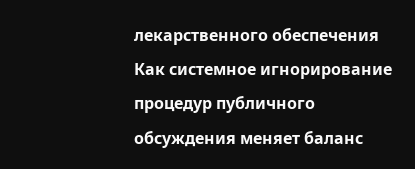лекарственного обеспечения
Как системное игнорирование процедур публичного обсуждения меняет баланс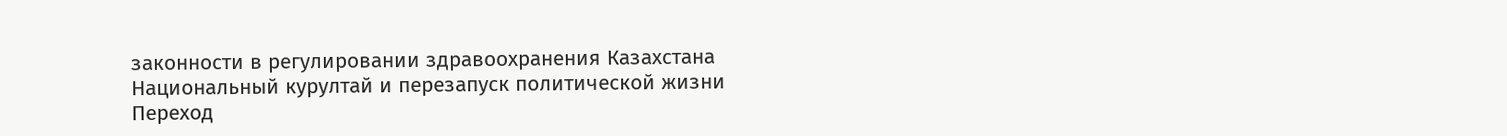законности в регулировании здравоохранения Казахстана
Национальный курултай и перезапуск политической жизни
Переход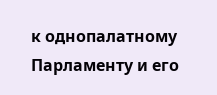к однопалатному Парламенту и его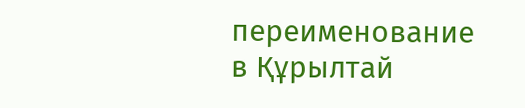переименование в Құрылтай